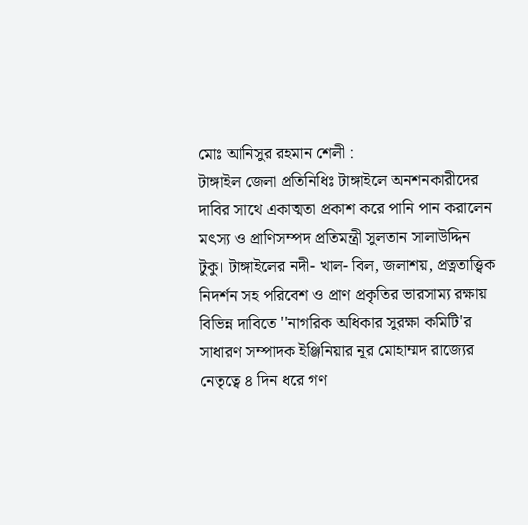মোঃ আনিসুর রহমান শেলী :
টাঙ্গাইল জেলা প্রতিনিধিঃ টাঙ্গাইলে অনশনকারীদের দাবির সাথে একাত্মতা প্রকাশ করে পানি পান করালেন মৎস্য ও প্রাণিসম্পদ প্রতিমন্ত্রী সুলতান সালাউদ্দিন টুকু। টাঙ্গাইলের নদী- খাল- বিল, জলাশয়, প্রত্নতাত্ত্বিক নিদর্শন সহ পরিবেশ ও প্রাণ প্রকৃতির ভারসাম্য রক্ষায় বিভিন্ন দাবিতে ''নাগরিক অধিকার সুরক্ষা কমিটি'র সাধারণ সম্পাদক ইঞ্জিনিয়ার নূর মোহাম্মদ রাজ্যের নেতৃত্বে ৪ দিন ধরে গণ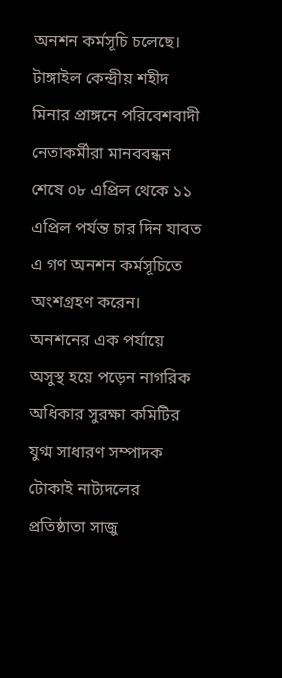অনশন কর্মসূচি চলেছে। টাঙ্গাইল কেন্দ্রীয় শহীদ মিনার প্রাঙ্গনে পরিবেশবাদী নেতাকর্মীরা মানববন্ধন শেষে ০৮ এপ্রিল থেকে ১১ এপ্রিল পর্যন্ত চার দিন যাবত এ গণ অনশন কর্মসূচিতে অংশগ্রহণ করেন। অনশনের এক পর্যায়ে অসুস্থ হয়ে পড়েন নাগরিক অধিকার সুরক্ষা কমিটির যুগ্ম সাধারণ সম্পাদক টোকাই নাট্যদলের প্রতিষ্ঠাতা সাজু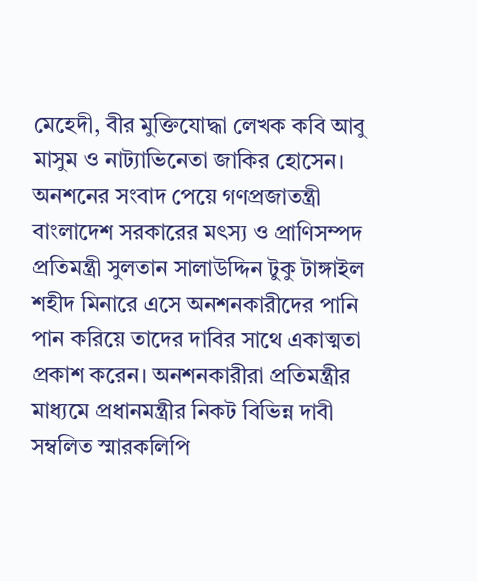মেহেদী, বীর মুক্তিযোদ্ধা লেখক কবি আবু মাসুম ও নাট্যাভিনেতা জাকির হোসেন। অনশনের সংবাদ পেয়ে গণপ্রজাতন্ত্রী বাংলাদেশ সরকারের মৎস্য ও প্রাণিসম্পদ প্রতিমন্ত্রী সুলতান সালাউদ্দিন টুকু টাঙ্গাইল শহীদ মিনারে এসে অনশনকারীদের পানি পান করিয়ে তাদের দাবির সাথে একাত্মতা প্রকাশ করেন। অনশনকারীরা প্রতিমন্ত্রীর মাধ্যমে প্রধানমন্ত্রীর নিকট বিভিন্ন দাবী সম্বলিত স্মারকলিপি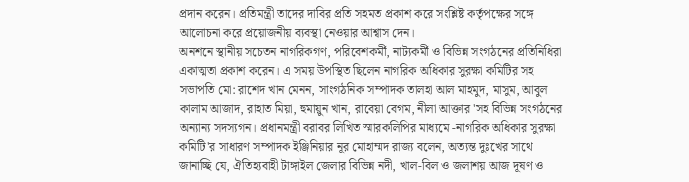প্রদান করেন। প্রতিমন্ত্রী তাদের দাবির প্রতি সহমত প্রকাশ করে সংশ্লিষ্ট কর্তৃপক্ষের সঙ্গে আলোচনা করে প্রয়োজনীয় ব্যবস্থা নেওয়ার আশ্বাস দেন।
অনশনে স্থানীয় সচেতন নাগরিকগণ, পরিবেশকর্মী, নাট্যকর্মী ও বিভিন্ন সংগঠনের প্রতিনিধিরা একাত্মতা প্রকাশ করেন। এ সময় উপস্থিত ছিলেন নাগরিক অধিকার সুরক্ষা কমিটির সহ সভাপতি মো: রাশেদ খান মেনন, সাংগঠনিক সম্পাদক তালহা আল মাহমুদ, মাসুম, আবুল কালাম আজাদ, রাহাত মিয়া, হুমায়ুন খান, রাবেয়া বেগম, নীলা আক্তার 'সহ বিভিন্ন সংগঠনের অন্যান্য সদস্যগন। প্রধানমন্ত্রী বরাবর লিখিত স্মারকলিপির মাধ্যমে -নাগরিক অধিকার সুরক্ষা কমিটি'র সাধারণ সম্পাদক ইঞ্জিনিয়ার নূর মোহাম্মদ রাজ্য বলেন, অত্যন্ত দুঃখের সাথে জানাচ্ছি যে, ঐতিহ্যবাহী টাঙ্গাইল জেলার বিভিন্ন নদী, খাল-বিল ও জলাশয় আজ দূষণ ও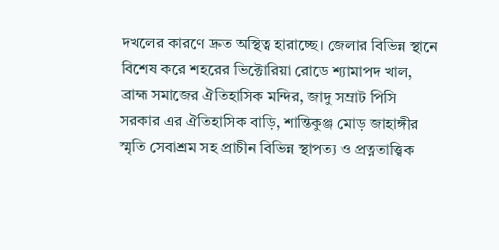দখলের কারণে দ্রুত অস্থিত্ব হারাচ্ছে। জেলার বিভিন্ন স্থানে বিশেষ করে শহরের ভিক্টোরিয়া রোডে শ্যামাপদ খাল, ব্রাহ্ম সমাজের ঐতিহাসিক মন্দির, জাদু সম্রাট পিসি সরকার এর ঐতিহাসিক বাড়ি, শান্তিকুঞ্জ মোড় জাহাঙ্গীর স্মৃতি সেবাশ্রম সহ প্রাচীন বিভিন্ন স্থাপত্য ও প্রত্নতাত্ত্বিক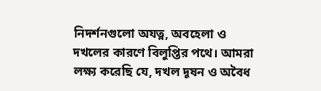নিদর্শনগুলো অযত্ন, অবহেলা ও দখলের কারণে বিলুপ্তির পথে। আমরা লক্ষ্য করেছি যে, দখল দূষন ও অবৈধ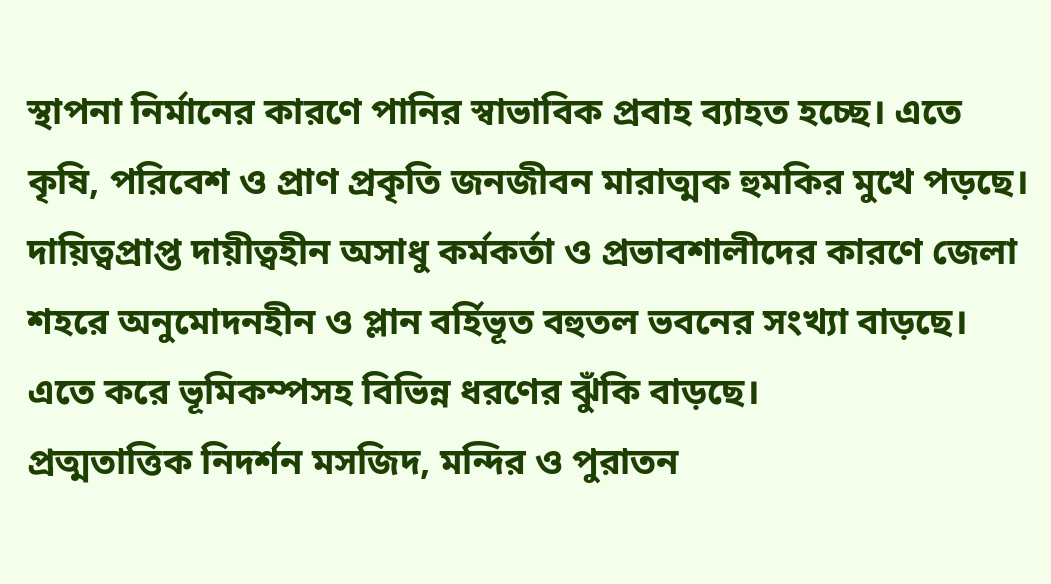স্থাপনা নির্মানের কারণে পানির স্বাভাবিক প্রবাহ ব্যাহত হচ্ছে। এতে কৃষি, পরিবেশ ও প্রাণ প্রকৃতি জনজীবন মারাত্মক হুমকির মুখে পড়ছে। দায়িত্বপ্রাপ্ত দায়ীত্বহীন অসাধু কর্মকর্তা ও প্রভাবশালীদের কারণে জেলা শহরে অনুমোদনহীন ও প্লান বর্হিভূত বহুতল ভবনের সংখ্যা বাড়ছে। এতে করে ভূমিকম্পসহ বিভিন্ন ধরণের ঝুঁকি বাড়ছে।
প্রত্মতাত্তিক নিদর্শন মসজিদ, মন্দির ও পুরাতন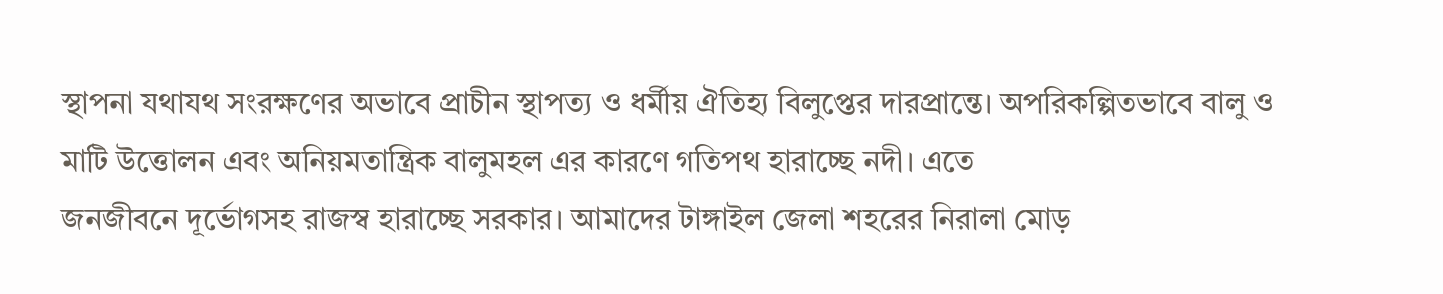স্থাপনা যথাযথ সংরক্ষণের অভাবে প্রাচীন স্থাপত্য ও ধর্মীয় ঐতিহ্য বিলুপ্তের দারপ্রান্তে। অপরিকল্পিতভাবে বালু ও মাটি উত্তোলন এবং অনিয়মতান্ত্রিক বালুমহল এর কারণে গতিপথ হারাচ্ছে নদী। এতে
জনজীবনে দূর্ভোগসহ রাজস্ব হারাচ্ছে সরকার। আমাদের টাঙ্গাইল জেলা শহরের নিরালা মোড়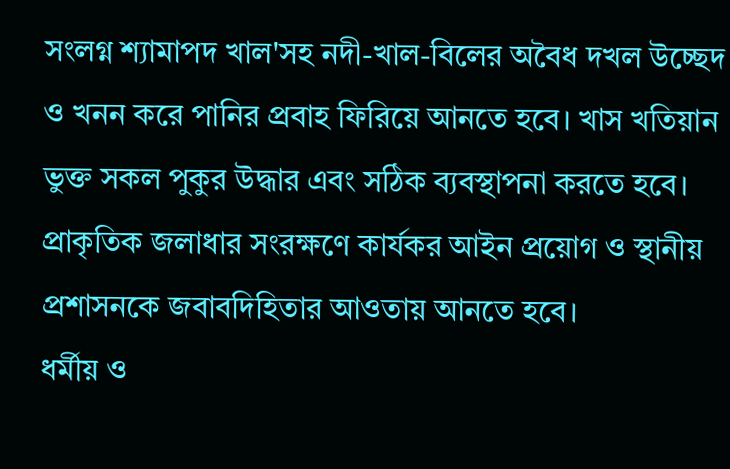সংলগ্ন শ্যামাপদ খাল'সহ নদী-খাল-বিলের অবৈধ দখল উচ্ছেদ ও খনন করে পানির প্রবাহ ফিরিয়ে আনতে হবে। খাস খতিয়ান ভুক্ত সকল পুকুর উদ্ধার এবং সঠিক ব্যবস্থাপনা করতে হবে।
প্রাকৃতিক জলাধার সংরক্ষণে কার্যকর আইন প্রয়োগ ও স্থানীয় প্রশাসনকে জবাবদিহিতার আওতায় আনতে হবে।
ধর্মীয় ও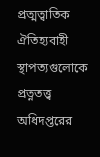প্রত্মত্বাতিক ঐতিহ্যবাহী স্থাপত্যগুলোকে প্রত্নতত্ত্ব অধিদপ্তরের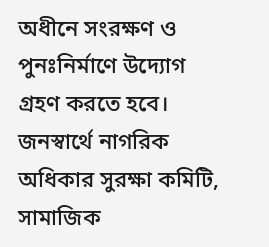অধীনে সংরক্ষণ ও পুনঃনির্মাণে উদ্যোগ গ্রহণ করতে হবে।
জনস্বার্থে নাগরিক অধিকার সুরক্ষা কমিটি, সামাজিক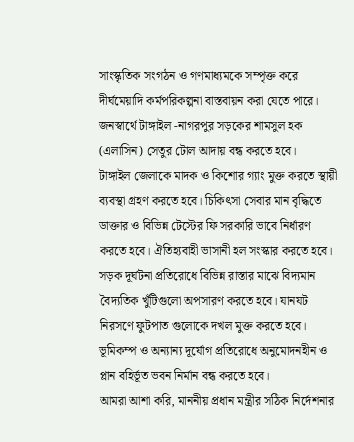সাংস্কৃতিক সংগঠন ও গণমাধ্যমকে সম্পৃক্ত করে দীর্ঘমেয়াদি কর্মপরিকল্পনা বাস্তবায়ন করা যেতে পারে। জনস্বার্থে টাঙ্গাইল -নাগরপুর সড়কের শামসুল হক (এলাসিন) সেতুর টোল আদায় বন্ধ করতে হবে।
টাঙ্গাইল জেলাকে মাদক ও কিশোর গ্যাং মুক্ত করতে স্থায়ী ব্যবস্থা গ্রহণ করতে হবে। চিকিৎসা সেবার মান বৃদ্ধিতে ডাক্তার ও বিভিন্ন টেস্টের ফি সরকারি ভাবে নির্ধারণ করতে হবে। ঐতিহ্যবাহী ভাসানী হল সংস্কার করতে হবে। সড়ক দূর্ঘটনা প্রতিরোধে বিভিন্ন রাস্তার মাঝে বিদ্যমান বৈদ্যতিক খুঁটিগুলো অপসারণ করতে হবে। যানযট নিরসণে ফুটপাত গুলোকে দখল মুক্ত করতে হবে। ভূমিকম্প ও অন্যান্য দূর্যোগ প্রতিরোধে অনুমোদনহীন ও প্লান বহির্ভূত ভবন নির্মান বন্ধ করতে হবে।
আমরা আশা করি, মাননীয় প্রধান মন্ত্রীর সঠিক নির্দেশনার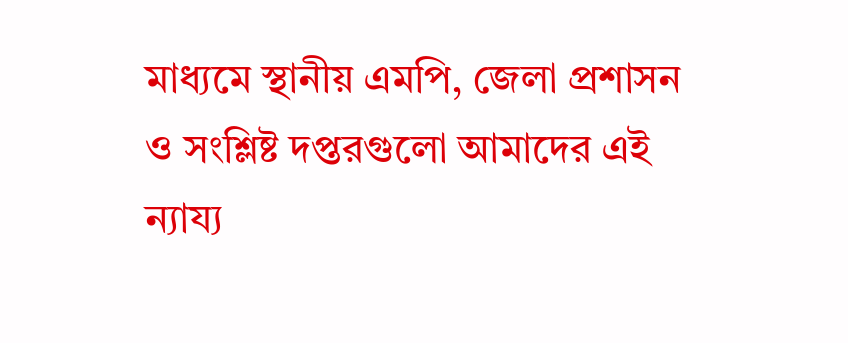মাধ্যমে স্থানীয় এমপি, জেলা প্রশাসন ও সংশ্লিষ্ট দপ্তরগুলো আমাদের এই ন্যায্য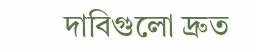দাবিগুলো দ্রুত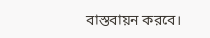বাস্তবায়ন করবে।